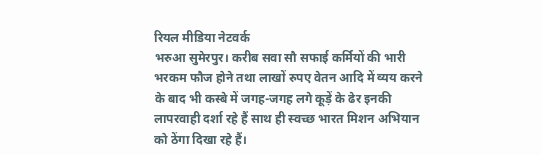रियल मीडिया नेटवर्क
भरुआ सुमेरपुर। करीब सवा सौ सफाई कर्मियों की भारी भरकम फौज होने तथा लाखों रुपए वेतन आदि में व्यय करने के बाद भी कस्बे में जगह-जगह लगे कूड़ें के ढेर इनकी लापरवाही दर्शा रहे हैं साथ ही स्वच्छ भारत मिशन अभियान को ठेंगा दिखा रहे हैं।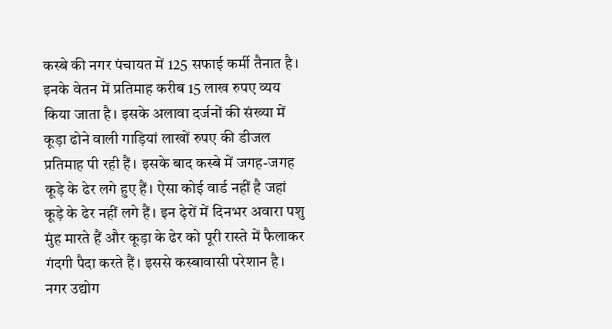कस्बे की नगर पंचायत में 125 सफाई कर्मी तैनात है। इनके वेतन में प्रतिमाह करीब 15 लाख रुपए व्यय किया जाता है। इसके अलावा दर्जनों की संख्या में कूड़ा ढोने वाली गाड़ियां लाखों रुपए की डीजल प्रतिमाह पी रही हैं। इसके बाद कस्बे में जगह-जगह कूड़े के ढेर लगे हुए हैं। ऐसा कोई वार्ड नहीं है जहां कूड़े के ढेर नहीं लगे हैं। इन ढ़ेरों में दिनभर अवारा पशु मुंह मारते हैं और कूड़ा के ढेर को पूरी रास्ते में फैलाकर गंदगी पैदा करते हैं। इससे कस्बावासी परेशान है। नगर उद्योग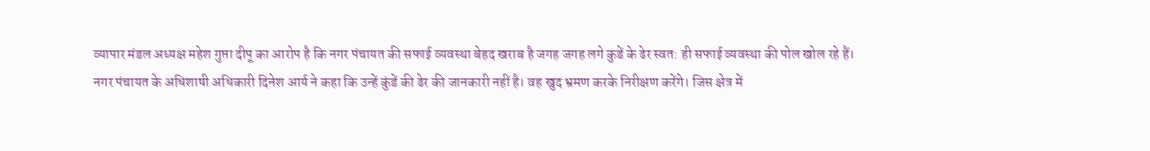व्यापार मंडल अध्यक्ष महेश गुप्ता दीपू का आरोप है कि नगर पंचायत की सफाई व्यवस्था बेहद खराब है जगह जगह लगे कुडें के ढेर स्वत: ही सफाई व्यवस्था की पोल खोल रहे हैं।
नगर पंचायत के अधिशाषी अधिकारी दिनेश आर्य ने कहा कि उन्हें कुंडें की ढेर की जानकारी नहीं है। वह खुद भ्रमण करके निरीक्षण करेंगे। जिस क्षेत्र में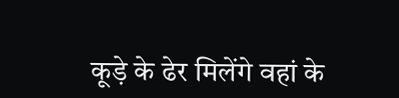कूड़े के ढेर मिलेंगे वहां के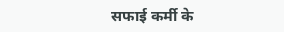सफाई कर्मी के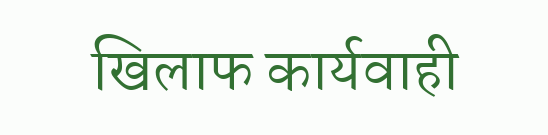खिलाफ कार्यवाही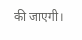की जाएगी।